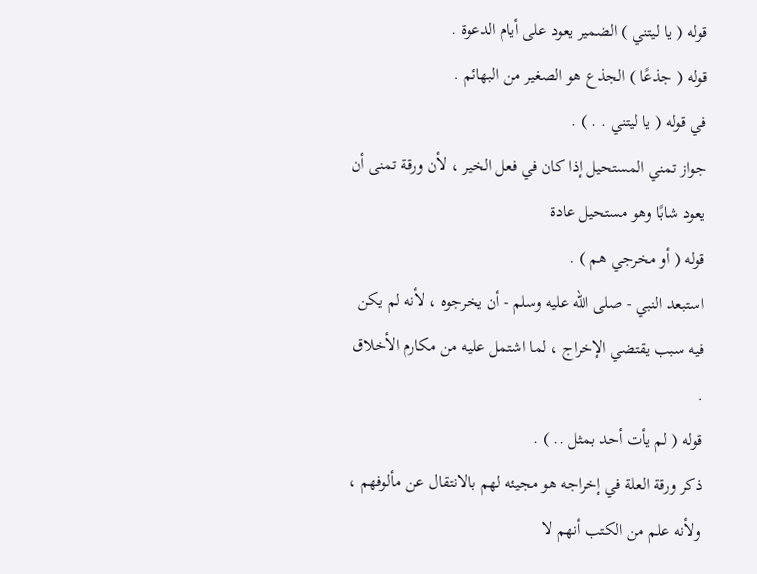قوله ( يا ليتني ) الضمير يعود على أيام الدعوة .
قوله ( جذعًا ) الجذع هو الصغير من البهائم .
في قوله ( يا ليتني . . ) .
جواز تمني المستحيل إذا كان في فعل الخير ، لأن ورقة تمنى أن يعود شابًا وهو مستحيل عادة
قوله ( أو مخرجي هم ) .
استبعد النبي - صلى الله عليه وسلم - أن يخرجوه ، لأنه لم يكن فيه سبب يقتضي الإخراج ، لما اشتمل عليه من مكارم الأخلاق .
قوله ( لم يأت أحد بمثل .. ) .
ذكر ورقة العلة في إخراجه هو مجيئه لهم بالانتقال عن مألوفهم ، ولأنه علم من الكتب أنهم لا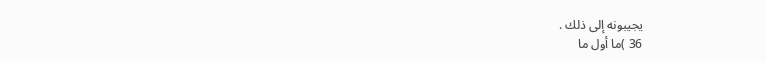يجيبونه إلى ذلك .
36 )ما أول ما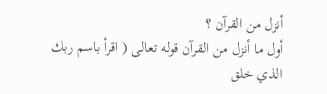أنزل من القرآن ؟
أول ما أنزل من القرآن قوله تعالى ( اقرأ باسم ربك الذي خلق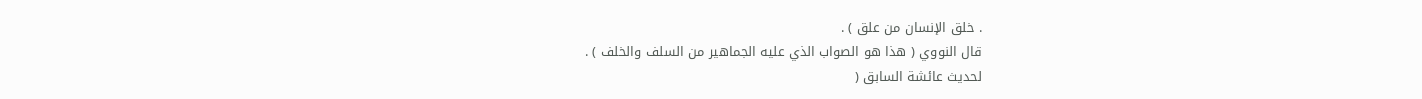. خلق الإنسان من علق ) .
قال النووي ( هذا هو الصواب الذي عليه الجماهير من السلف والخلف ) .
لحديث عائشة السابق (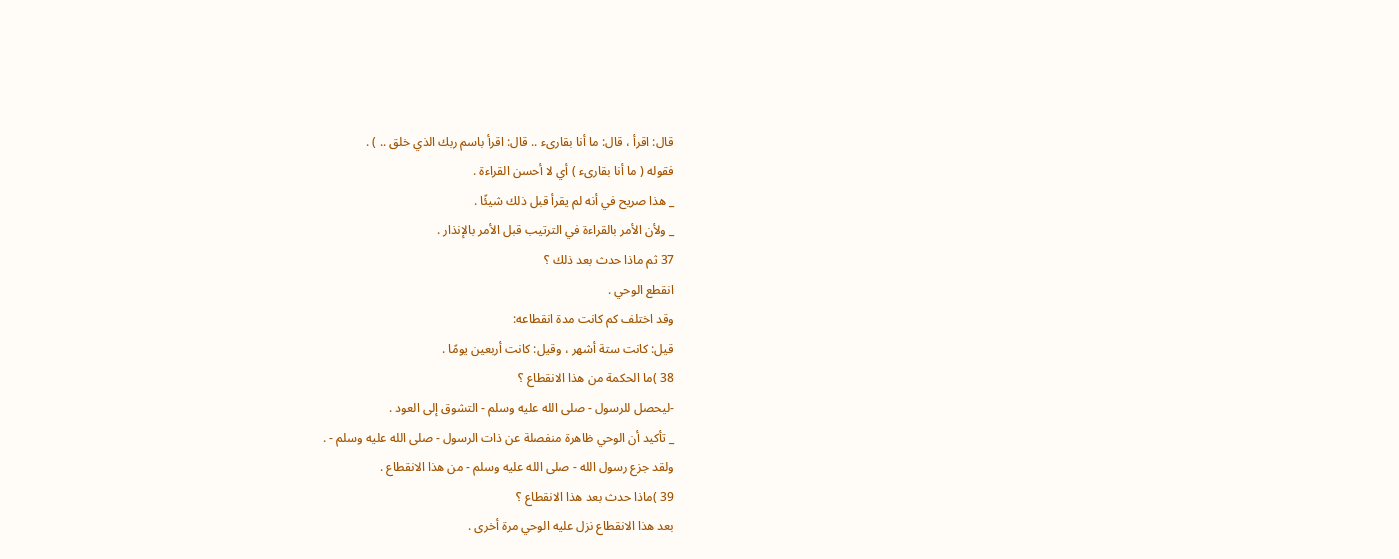قال: اقرأ ، قال: ما أنا بقارىء .. قال: اقرأ باسم ربك الذي خلق .. ) .
فقوله ( ما أنا بقارىء ) أي لا أحسن القراءة .
_ هذا صريح في أنه لم يقرأ قبل ذلك شيئًا .
_ ولأن الأمر بالقراءة في الترتيب قبل الأمر بالإنذار .
37 ثم ماذا حدث بعد ذلك ؟
انقطع الوحي .
وقد اختلف كم كانت مدة انقطاعه:
قيل: كانت ستة أشهر ، وقيل: كانت أربعين يومًا .
38 )ما الحكمة من هذا الانقطاع ؟
-ليحصل للرسول - صلى الله عليه وسلم - التشوق إلى العود .
_ تأكيد أن الوحي ظاهرة منفصلة عن ذات الرسول - صلى الله عليه وسلم - .
ولقد جزع رسول الله - صلى الله عليه وسلم - من هذا الانقطاع .
39 )ماذا حدث بعد هذا الانقطاع ؟
بعد هذا الانقطاع نزل عليه الوحي مرة أخرى .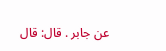عن جابر . قال: قال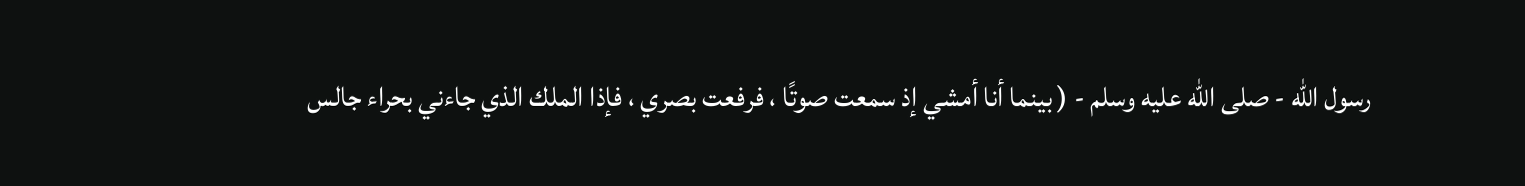رسول الله - صلى الله عليه وسلم - ( بينما أنا أمشي إذ سمعت صوتًا ، فرفعت بصري ، فإذا الملك الذي جاءني بحراء جالس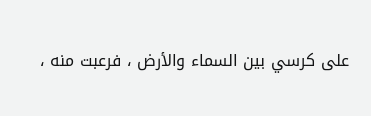على كرسي بين السماء والأرض ، فرعبت منه ،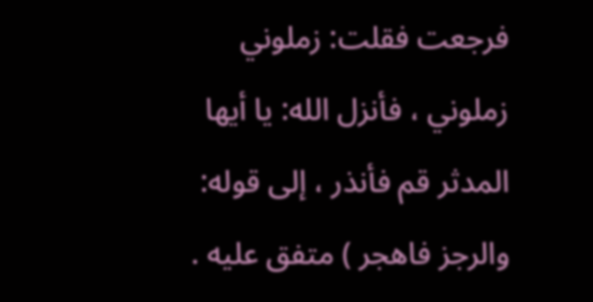فرجعت فقلت: زملوني زملوني ، فأنزل الله: يا أيها المدثر قم فأنذر ، إلى قوله: والرجز فاهجر ) متفق عليه .